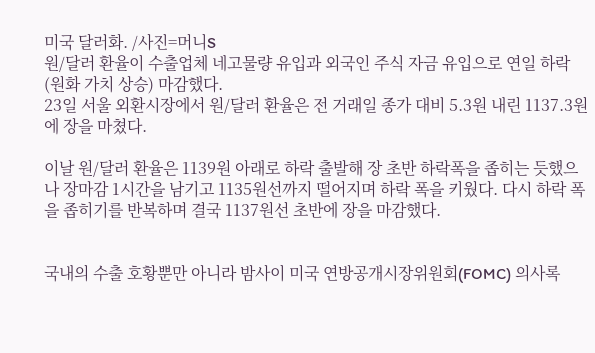미국 달러화. /사진=머니S
원/달러 환율이 수출업체 네고물량 유입과 외국인 주식 자금 유입으로 연일 하락(원화 가치 상승) 마감했다.
23일 서울 외환시장에서 원/달러 환율은 전 거래일 종가 대비 5.3원 내린 1137.3원에 장을 마쳤다.

이날 원/달러 환율은 1139원 아래로 하락 출발해 장 초반 하락폭을 좁히는 듯했으나 장마감 1시간을 남기고 1135원선까지 떨어지며 하락 폭을 키웠다. 다시 하락 폭을 좁히기를 반복하며 결국 1137원선 초반에 장을 마감했다.


국내의 수출 호황뿐만 아니라 밤사이 미국 연방공개시장위원회(FOMC) 의사록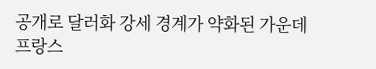공개로 달러화 강세 경계가 약화된 가운데 프랑스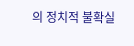의 정치적 불확실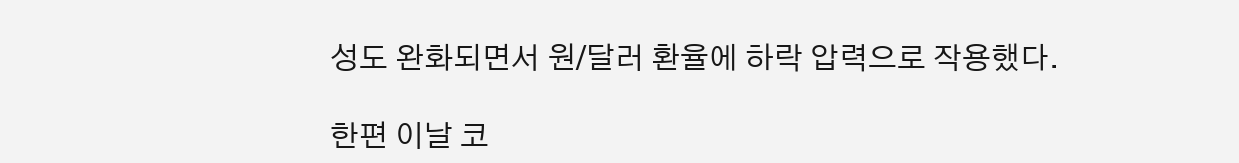성도 완화되면서 원/달러 환율에 하락 압력으로 작용했다.

한편 이날 코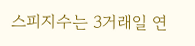스피지수는 3거래일 연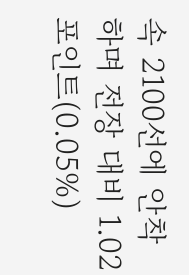속 2100선에 안착하며 전장 대비 1.02포인트(0.05%)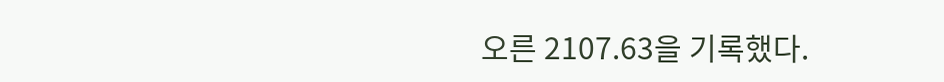오른 2107.63을 기록했다.